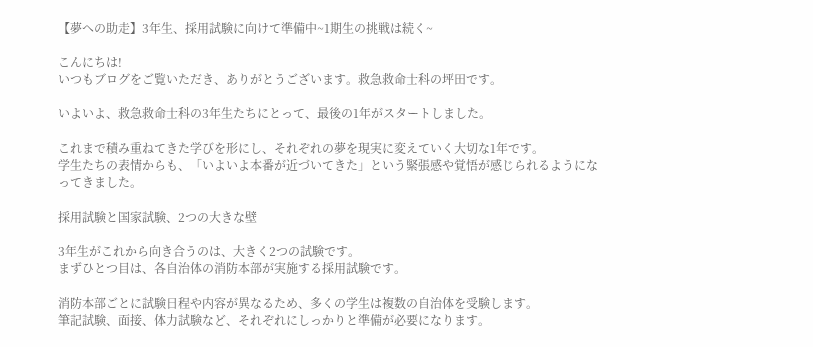【夢への助走】3年生、採用試験に向けて準備中~1期生の挑戦は続く~

こんにちは!
いつもブログをご覧いただき、ありがとうございます。救急救命士科の坪田です。

いよいよ、救急救命士科の3年生たちにとって、最後の1年がスタートしました。

これまで積み重ねてきた学びを形にし、それぞれの夢を現実に変えていく大切な1年です。
学生たちの表情からも、「いよいよ本番が近づいてきた」という緊張感や覚悟が感じられるようになってきました。

採用試験と国家試験、2つの大きな壁

3年生がこれから向き合うのは、大きく2つの試験です。
まずひとつ目は、各自治体の消防本部が実施する採用試験です。

消防本部ごとに試験日程や内容が異なるため、多くの学生は複数の自治体を受験します。
筆記試験、面接、体力試験など、それぞれにしっかりと準備が必要になります。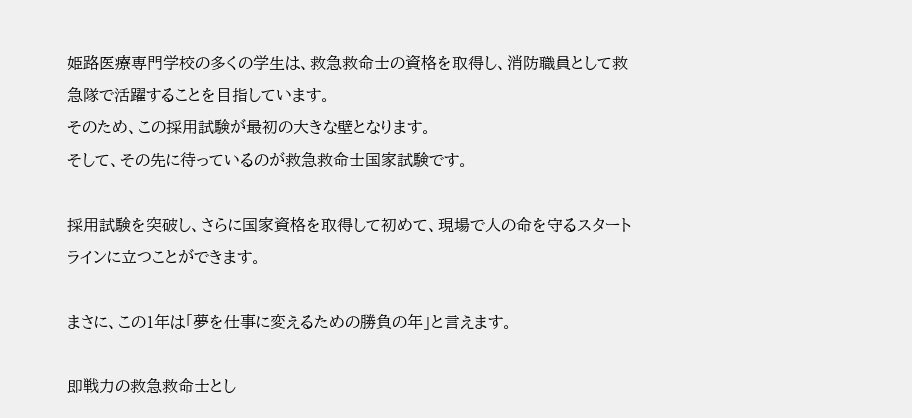姫路医療専門学校の多くの学生は、救急救命士の資格を取得し、消防職員として救急隊で活躍することを目指しています。
そのため、この採用試験が最初の大きな壁となります。
そして、その先に待っているのが救急救命士国家試験です。

採用試験を突破し、さらに国家資格を取得して初めて、現場で人の命を守るスタートラインに立つことができます。

まさに、この1年は「夢を仕事に変えるための勝負の年」と言えます。

即戦力の救急救命士とし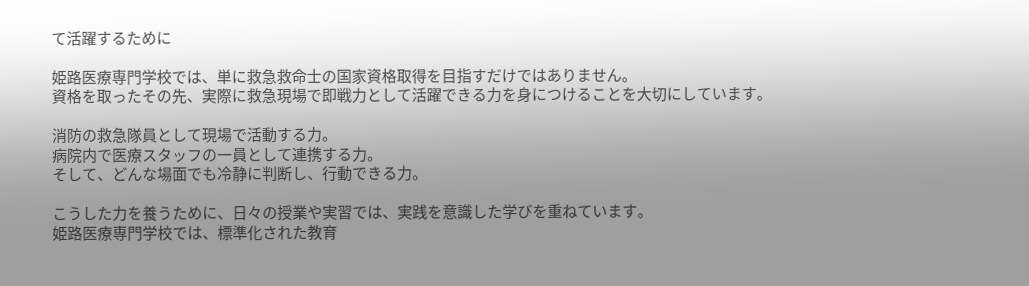て活躍するために

姫路医療専門学校では、単に救急救命士の国家資格取得を目指すだけではありません。
資格を取ったその先、実際に救急現場で即戦力として活躍できる力を身につけることを大切にしています。

消防の救急隊員として現場で活動する力。
病院内で医療スタッフの一員として連携する力。
そして、どんな場面でも冷静に判断し、行動できる力。

こうした力を養うために、日々の授業や実習では、実践を意識した学びを重ねています。
姫路医療専門学校では、標準化された教育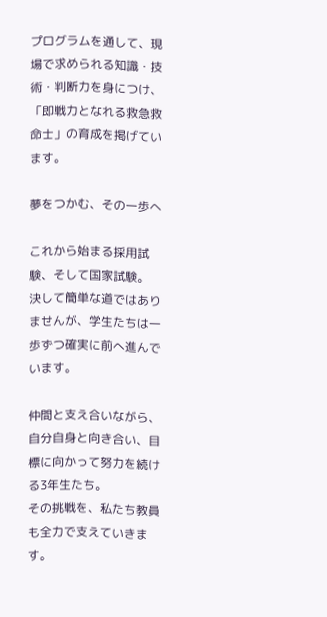プログラムを通して、現場で求められる知識・技術・判断力を身につけ、「即戦力となれる救急救命士」の育成を掲げています。

夢をつかむ、その一歩へ

これから始まる採用試験、そして国家試験。
決して簡単な道ではありませんが、学生たちは一歩ずつ確実に前へ進んでいます。

仲間と支え合いながら、自分自身と向き合い、目標に向かって努力を続ける3年生たち。
その挑戦を、私たち教員も全力で支えていきます。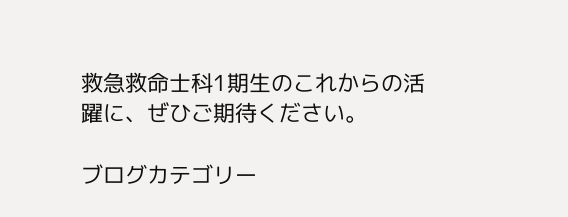救急救命士科1期生のこれからの活躍に、ぜひご期待ください。

ブログカテゴリー